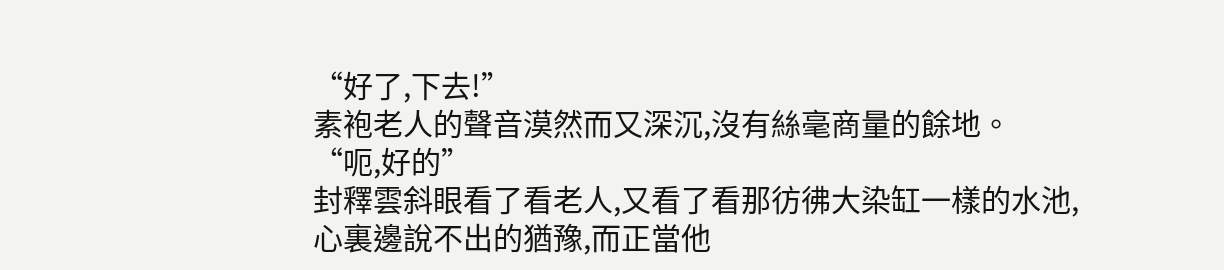“好了,下去!”
素袍老人的聲音漠然而又深沉,沒有絲毫商量的餘地。
“呃,好的”
封釋雲斜眼看了看老人,又看了看那彷彿大染缸一樣的水池,心裏邊說不出的猶豫,而正當他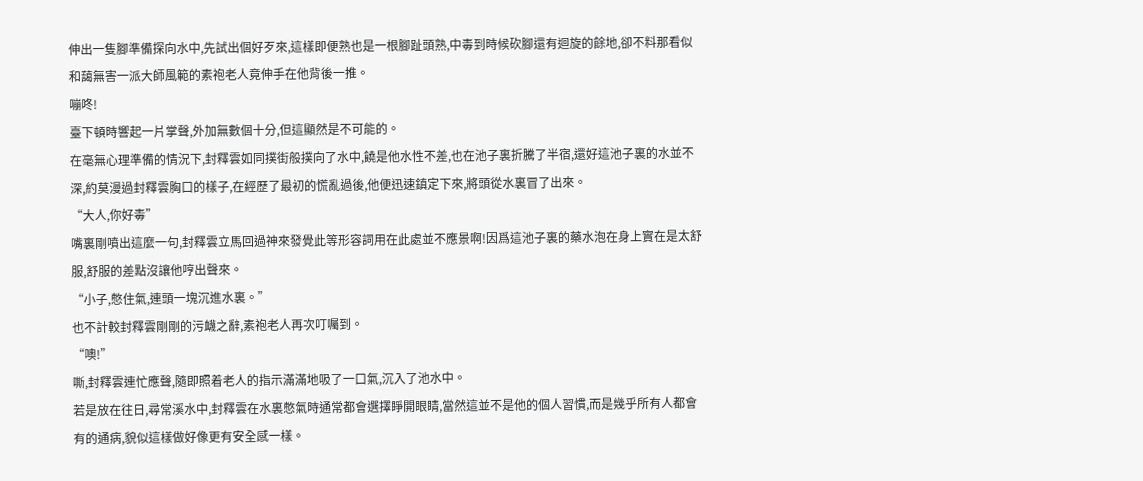伸出一隻腳準備探向水中,先試出個好歹來,這樣即便熟也是一根腳趾頭熟,中毒到時候砍腳還有迴旋的餘地,卻不料那看似和藹無害一派大師風範的素袍老人竟伸手在他背後一推。
嘣咚!
臺下頓時響起一片掌聲,外加無數個十分,但這顯然是不可能的。
在毫無心理準備的情況下,封釋雲如同撲街般撲向了水中,饒是他水性不差,也在池子裏折騰了半宿,還好這池子裏的水並不深,約莫漫過封釋雲胸口的樣子,在經歷了最初的慌亂過後,他便迅速鎮定下來,將頭從水裏冒了出來。
“大人,你好毒”
嘴裏剛噴出這麼一句,封釋雲立馬回過神來發覺此等形容詞用在此處並不應景啊!因爲這池子裏的藥水泡在身上實在是太舒服,舒服的差點沒讓他哼出聲來。
“小子,憋住氣,連頭一塊沉進水裏。”
也不計較封釋雲剛剛的污衊之辭,素袍老人再次叮囑到。
“噢!”
嘶,封釋雲連忙應聲,隨即照着老人的指示滿滿地吸了一口氣,沉入了池水中。
若是放在往日,尋常溪水中,封釋雲在水裏憋氣時通常都會選擇睜開眼睛,當然這並不是他的個人習慣,而是幾乎所有人都會有的通病,貌似這樣做好像更有安全感一樣。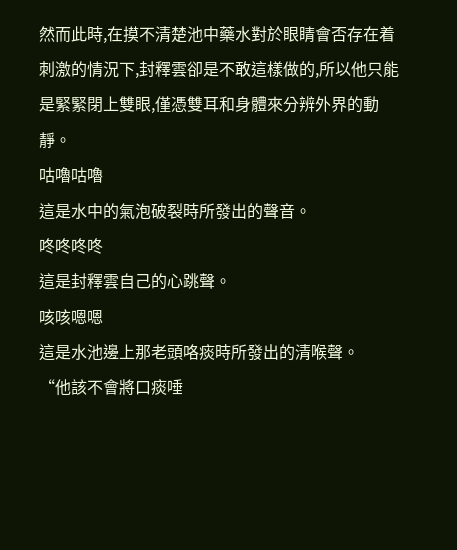然而此時,在摸不清楚池中藥水對於眼睛會否存在着刺激的情況下,封釋雲卻是不敢這樣做的,所以他只能是緊緊閉上雙眼,僅憑雙耳和身體來分辨外界的動靜。
咕嚕咕嚕
這是水中的氣泡破裂時所發出的聲音。
咚咚咚咚
這是封釋雲自己的心跳聲。
咳咳嗯嗯
這是水池邊上那老頭咯痰時所發出的清喉聲。
“他該不會將口痰唾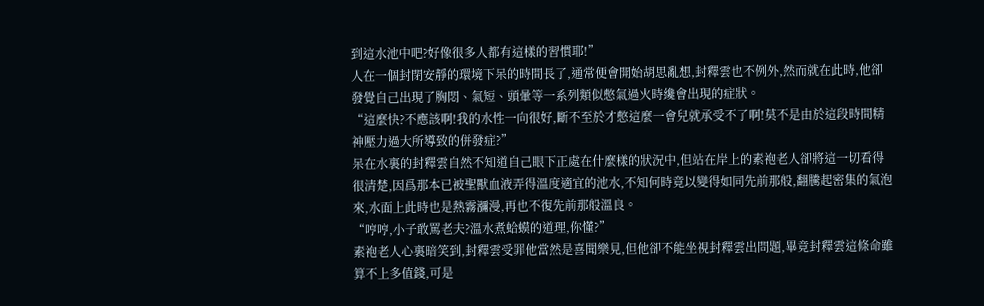到這水池中吧?好像很多人都有這樣的習慣耶!”
人在一個封閉安靜的環境下呆的時間長了,通常便會開始胡思亂想,封釋雲也不例外,然而就在此時,他卻發覺自己出現了胸悶、氣短、頭暈等一系列類似憋氣過火時纔會出現的症狀。
“這麼快?不應該啊!我的水性一向很好,斷不至於才憋這麼一會兒就承受不了啊!莫不是由於這段時間精神壓力過大所導致的併發症?”
呆在水裏的封釋雲自然不知道自己眼下正處在什麼樣的狀況中,但站在岸上的素袍老人卻將這一切看得很清楚,因爲那本已被聖獸血液弄得溫度適宜的池水,不知何時竟以變得如同先前那般,翻騰起密集的氣泡來,水面上此時也是熱霧瀰漫,再也不復先前那般溫良。
“哼哼,小子敢罵老夫?溫水煮蛤蟆的道理,你懂?”
素袍老人心裏暗笑到,封釋雲受罪他當然是喜聞樂見,但他卻不能坐視封釋雲出問題,畢竟封釋雲這條命雖算不上多值錢,可是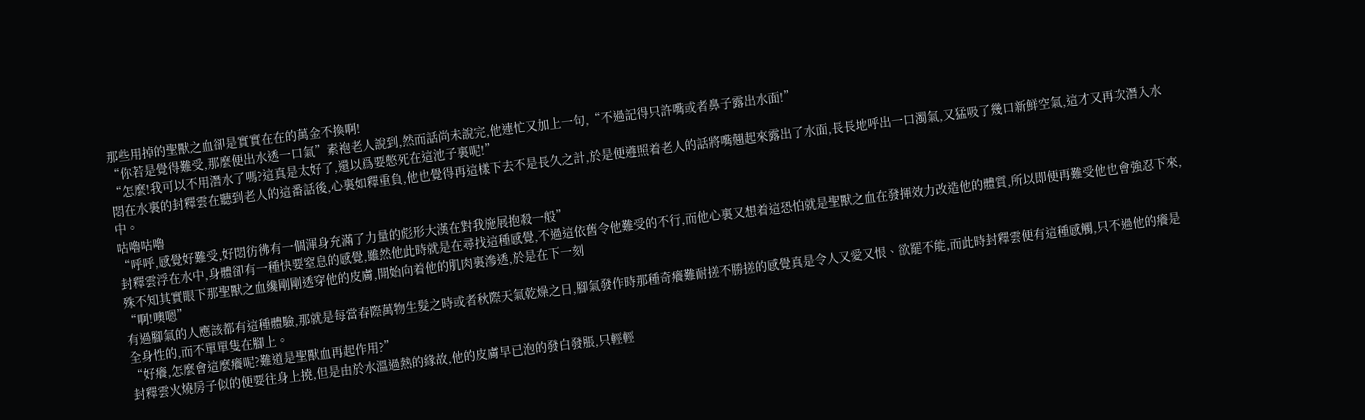那些用掉的聖獸之血卻是實實在在的萬金不換啊!
“你若是覺得難受,那麼便出水透一口氣”素袍老人說到,然而話尚未說完,他連忙又加上一句,“不過記得只許嘴或者鼻子露出水面!”
“怎麼!我可以不用潛水了嗎?這真是太好了,還以爲要憋死在這池子裏呢!”
悶在水裏的封釋雲在聽到老人的這番話後,心裏如釋重負,他也覺得再這樣下去不是長久之計,於是便遵照着老人的話將嘴翹起來露出了水面,長長地呼出一口濁氣,又猛吸了幾口新鮮空氣,這才又再次潛入水中。
咕嚕咕嚕
“呼呼,感覺好難受,好悶彷彿有一個渾身充滿了力量的彪形大漢在對我施展抱殺一般”
封釋雲浮在水中,身體卻有一種快要窒息的感覺,雖然他此時就是在尋找這種感覺,不過這依舊令他難受的不行,而他心裏又想着這恐怕就是聖獸之血在發揮效力改造他的體質,所以即便再難受他也會強忍下來,殊不知其實眼下那聖獸之血纔剛剛透穿他的皮膚,開始向着他的肌肉裏滲透,於是在下一刻
“啊!噢嗯”
有過腳氣的人應該都有這種體驗,那就是每當春際萬物生髮之時或者秋際天氣乾燥之日,腳氣發作時那種奇癢難耐搓不勝搓的感覺真是令人又愛又恨、欲罷不能,而此時封釋雲便有這種感觸,只不過他的癢是全身性的,而不單單隻在腳上。
“好癢,怎麼會這麼癢呢?難道是聖獸血再起作用?”
封釋雲火燒房子似的便要往身上撓,但是由於水溫過熱的緣故,他的皮膚早已泡的發白發脹,只輕輕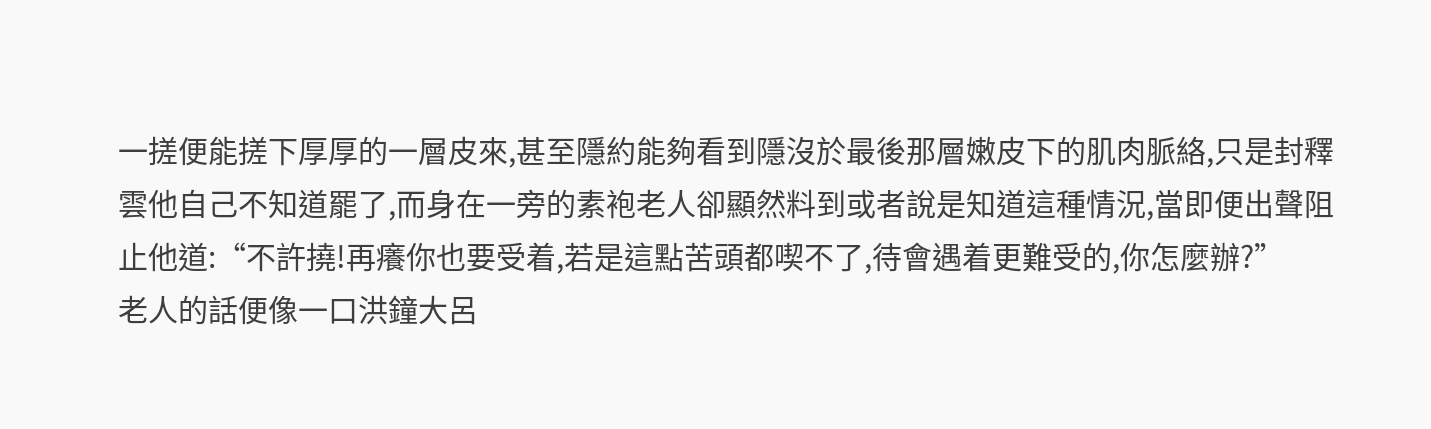一搓便能搓下厚厚的一層皮來,甚至隱約能夠看到隱沒於最後那層嫩皮下的肌肉脈絡,只是封釋雲他自己不知道罷了,而身在一旁的素袍老人卻顯然料到或者說是知道這種情況,當即便出聲阻止他道:“不許撓!再癢你也要受着,若是這點苦頭都喫不了,待會遇着更難受的,你怎麼辦?”
老人的話便像一口洪鐘大呂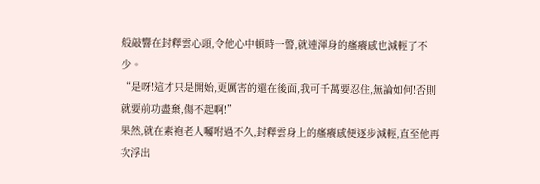般敲響在封釋雲心頭,令他心中頓時一警,就連渾身的瘙癢感也減輕了不少。
“是呀!這才只是開始,更厲害的還在後面,我可千萬要忍住,無論如何!否則就要前功盡棄,傷不起啊!”
果然,就在素袍老人囑咐過不久,封釋雲身上的瘙癢感便逐步減輕,直至他再次浮出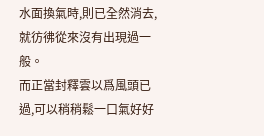水面換氣時,則已全然消去,就彷彿從來沒有出現過一般。
而正當封釋雲以爲風頭已過,可以稍稍鬆一口氣好好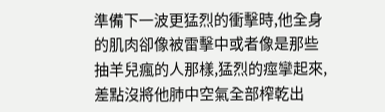準備下一波更猛烈的衝擊時,他全身的肌肉卻像被雷擊中或者像是那些抽羊兒瘋的人那樣,猛烈的痙攣起來,差點沒將他肺中空氣全部榨乾出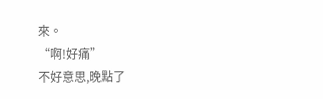來。
“啊!好痛”
不好意思,晚點了